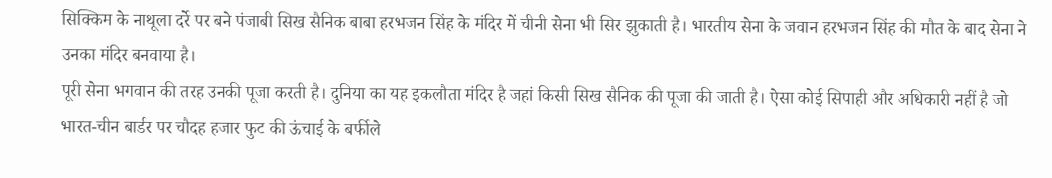सिक्किम के नाथूला दर्रे पर बने पंजाबी सिख सैनिक बाबा हरभजन सिंह के मंदिर में चीनी सेना भी सिर झुकाती है। भारतीय सेना के जवान हरभजन सिंह की मौत के बाद सेना ने उनका मंदिर बनवाया है।
पूरी सेना भगवान की तरह उनकी पूजा करती है। दुनिया का यह इकलौता मंदिर है जहां किसी सिख सैनिक की पूजा की जाती है। ऐसा कोई सिपाही और अधिकारी नहीं है जो भारत-चीन बार्डर पर चौदह हजार फुट की ऊंचाई के बर्फीले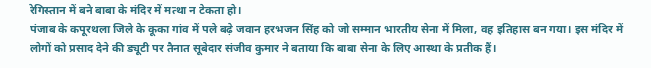रेगिस्तान में बने बाबा के मंदिर में मत्था न टेकता हो।
पंजाब के कपूरथला जिले के कूका गांव में पले बढ़े जवान हरभजन सिंह को जो सम्मान भारतीय सेना में मिला, वह इतिहास बन गया। इस मंदिर में लोगों को प्रसाद देने की ड्यूटी पर तैनात सूबेदार संजीव कुमार ने बताया कि बाबा सेना के लिए आस्था के प्रतीक हैं।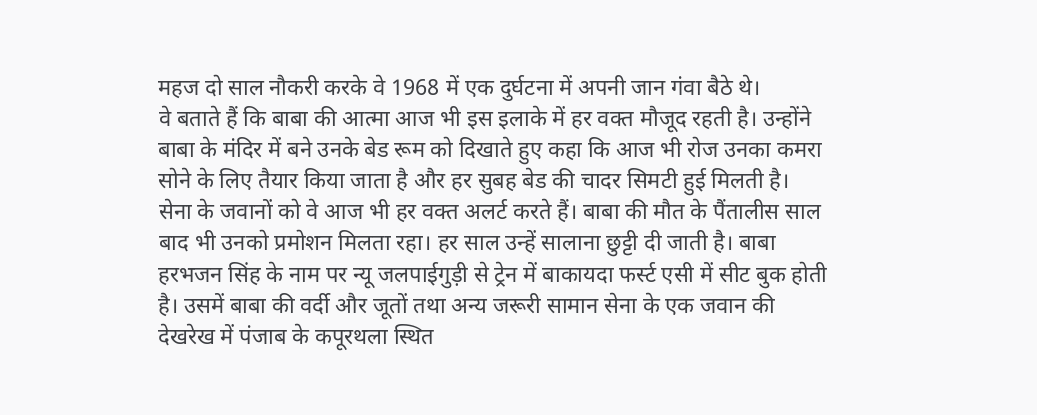महज दो साल नौकरी करके वे 1968 में एक दुर्घटना में अपनी जान गंवा बैठे थे।
वे बताते हैं कि बाबा की आत्मा आज भी इस इलाके में हर वक्त मौजूद रहती है। उन्होंने बाबा के मंदिर में बने उनके बेड रूम को दिखाते हुए कहा कि आज भी रोज उनका कमरा सोने के लिए तैयार किया जाता है और हर सुबह बेड की चादर सिमटी हुई मिलती है।
सेना के जवानों को वे आज भी हर वक्त अलर्ट करते हैं। बाबा की मौत के पैंतालीस साल बाद भी उनको प्रमोशन मिलता रहा। हर साल उन्हें सालाना छुट्टी दी जाती है। बाबा हरभजन सिंह के नाम पर न्यू जलपाईगुड़ी से ट्रेन में बाकायदा फर्स्ट एसी में सीट बुक होती है। उसमें बाबा की वर्दी और जूतों तथा अन्य जरूरी सामान सेना के एक जवान की देखरेख में पंजाब के कपूरथला स्थित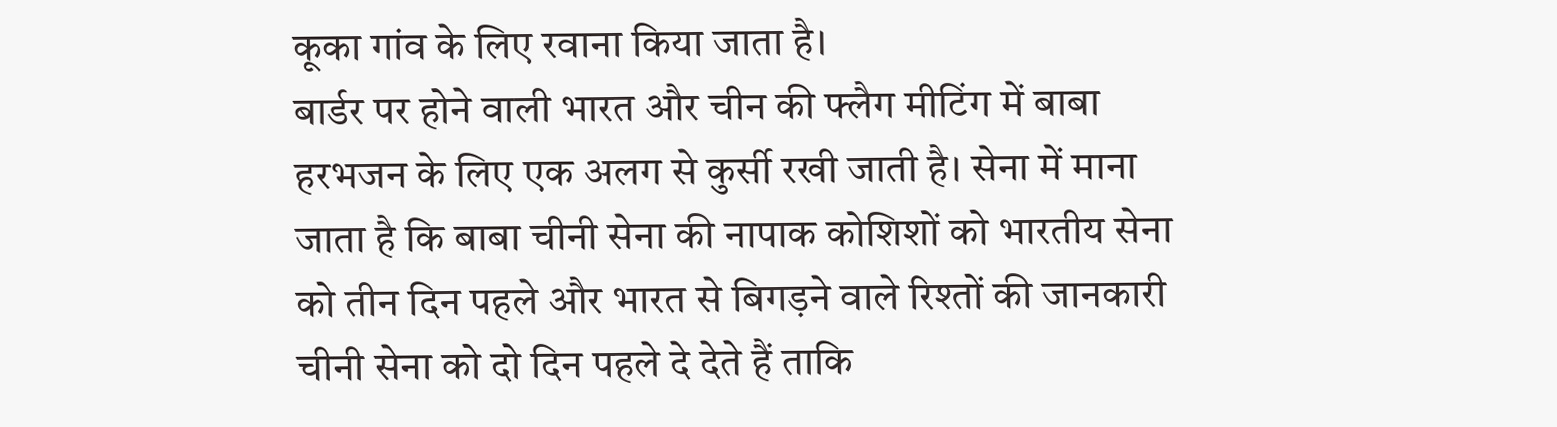कूका गांव के लिए रवाना किया जाता है।
बार्डर पर होने वाली भारत और चीन की फ्लैग मीटिंग में बाबा हरभजन के लिए एक अलग से कुर्सी रखी जाती है। सेना में माना जाता है कि बाबा चीनी सेना की नापाक कोशिशों को भारतीय सेना को तीन दिन पहले और भारत से बिगड़ने वाले रिश्तों की जानकारी चीनी सेना को दो दिन पहले दे देते हैं ताकि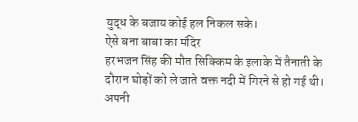युद्ध के बजाय कोई हल निकल सके।
ऐसे बना बाबा का मंदिर
हरभजन सिंह की मौत सिक्किम के इलाके में तैनाती के दौरान घोड़ों को ले जाते वक्त नदी में गिरने से हो गई थी। अपनी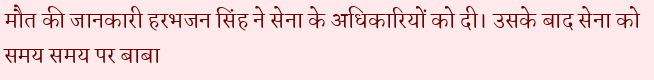मौत की जानकारी हरभजन सिंह ने सेना के अधिकारियों को दी। उसके बाद सेना को समय समय पर बाबा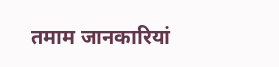तमाम जानकारियां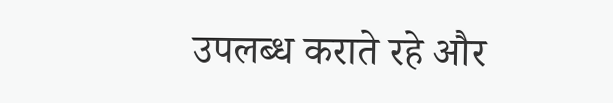उपलब्ध कराते रहे और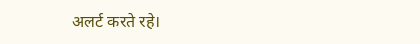अलर्ट करते रहे।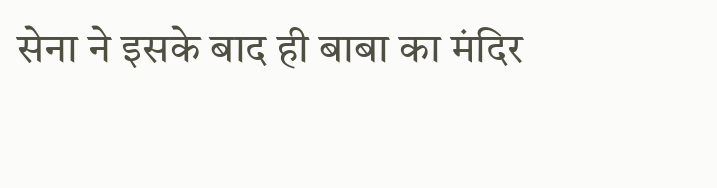सेना ने इसके बाद ही बाबा का मंदिर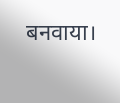बनवाया।